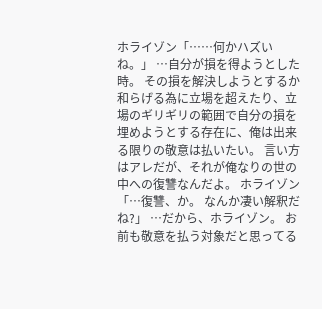ホライゾン「……何かハズいね。」 …自分が損を得ようとした時。 その損を解決しようとするか和らげる為に立場を超えたり、立場のギリギリの範囲で自分の損を埋めようとする存在に、俺は出来る限りの敬意は払いたい。 言い方はアレだが、それが俺なりの世の中への復讐なんだよ。 ホライゾン「…復讐、か。 なんか凄い解釈だね?」 …だから、ホライゾン。 お前も敬意を払う対象だと思ってる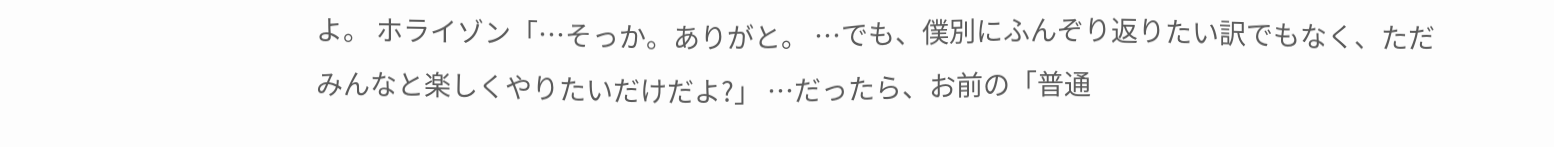よ。 ホライゾン「…そっか。ありがと。 …でも、僕別にふんぞり返りたい訳でもなく、ただみんなと楽しくやりたいだけだよ?」 …だったら、お前の「普通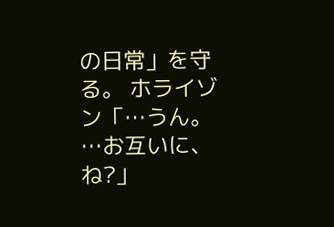の日常」を守る。 ホライゾン「…うん。 …お互いに、ね?」